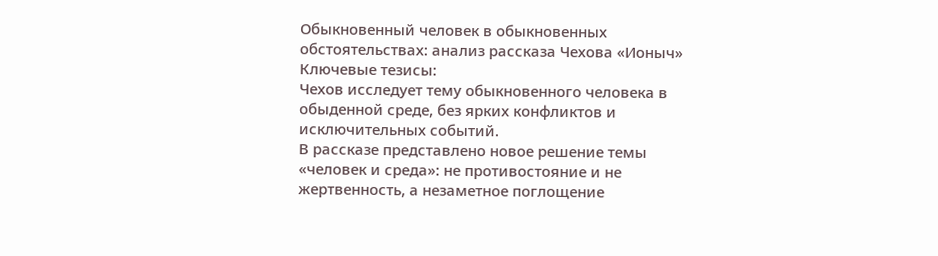Обыкновенный человек в обыкновенных обстоятельствах: анализ рассказа Чехова «Ионыч»
Ключевые тезисы:
Чехов исследует тему обыкновенного человека в обыденной среде, без ярких конфликтов и исключительных событий.
В рассказе представлено новое решение темы «человек и среда»: не противостояние и не жертвенность, а незаметное поглощение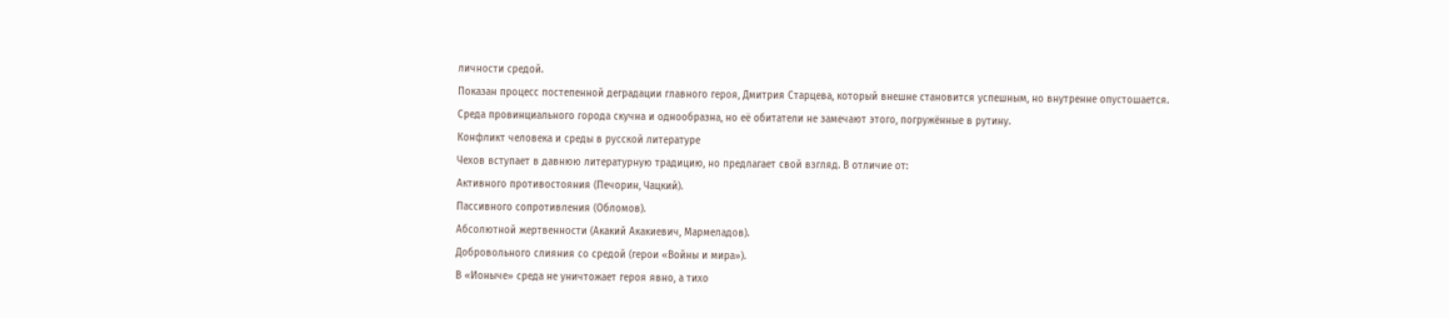личности средой.
Показан процесс постепенной деградации главного героя, Дмитрия Старцева, который внешне становится успешным, но внутренне опустошается.
Среда провинциального города скучна и однообразна, но её обитатели не замечают этого, погружённые в рутину.
Конфликт человека и среды в русской литературе
Чехов вступает в давнюю литературную традицию, но предлагает свой взгляд. В отличие от:
Активного противостояния (Печорин, Чацкий).
Пассивного сопротивления (Обломов).
Абсолютной жертвенности (Акакий Акакиевич, Мармеладов).
Добровольного слияния со средой (герои «Войны и мира»).
В «Ионыче» среда не уничтожает героя явно, а тихо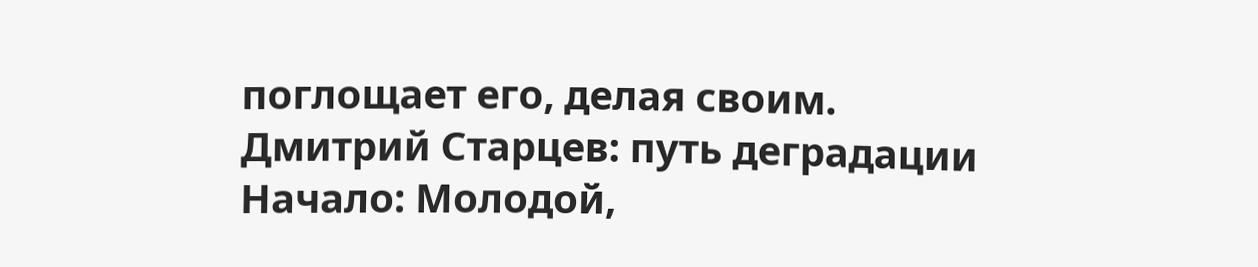поглощает его, делая своим.
Дмитрий Старцев: путь деградации
Начало: Молодой,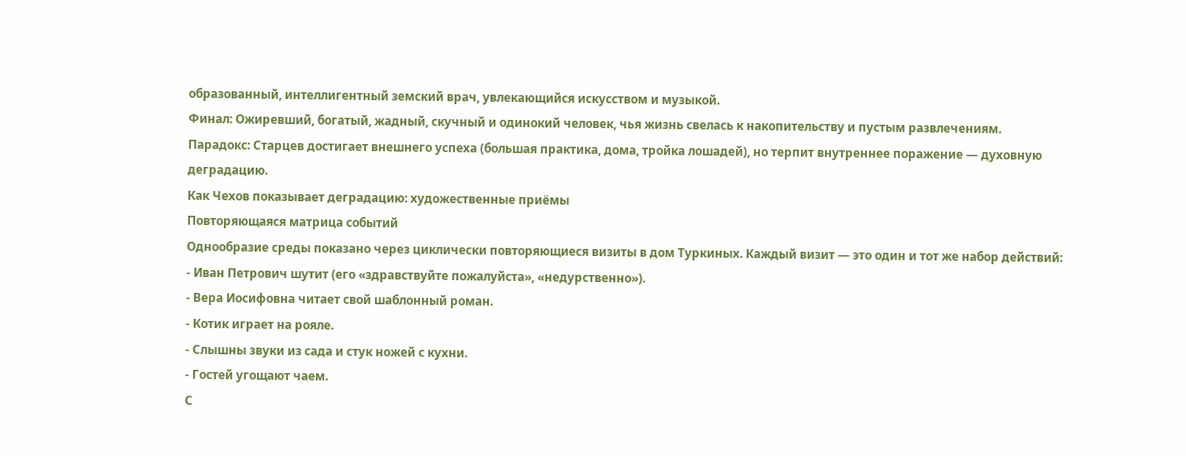образованный, интеллигентный земский врач, увлекающийся искусством и музыкой.
Финал: Ожиревший, богатый, жадный, скучный и одинокий человек, чья жизнь свелась к накопительству и пустым развлечениям.
Парадокс: Старцев достигает внешнего успеха (большая практика, дома, тройка лошадей), но терпит внутреннее поражение — духовную деградацию.
Как Чехов показывает деградацию: художественные приёмы
Повторяющаяся матрица событий
Однообразие среды показано через циклически повторяющиеся визиты в дом Туркиных. Каждый визит — это один и тот же набор действий:
- Иван Петрович шутит (его «здравствуйте пожалуйста», «недурственно»).
- Вера Иосифовна читает свой шаблонный роман.
- Котик играет на рояле.
- Слышны звуки из сада и стук ножей с кухни.
- Гостей угощают чаем.
С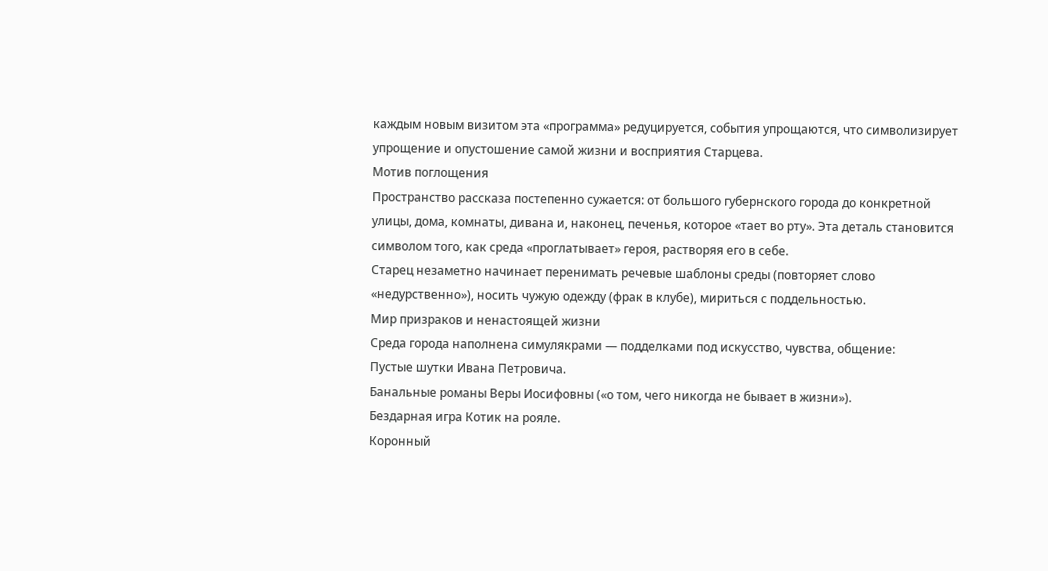каждым новым визитом эта «программа» редуцируется, события упрощаются, что символизирует упрощение и опустошение самой жизни и восприятия Старцева.
Мотив поглощения
Пространство рассказа постепенно сужается: от большого губернского города до конкретной улицы, дома, комнаты, дивана и, наконец, печенья, которое «тает во рту». Эта деталь становится символом того, как среда «проглатывает» героя, растворяя его в себе.
Старец незаметно начинает перенимать речевые шаблоны среды (повторяет слово «недурственно»), носить чужую одежду (фрак в клубе), мириться с поддельностью.
Мир призраков и ненастоящей жизни
Среда города наполнена симулякрами — подделками под искусство, чувства, общение:
Пустые шутки Ивана Петровича.
Банальные романы Веры Иосифовны («о том, чего никогда не бывает в жизни»).
Бездарная игра Котик на рояле.
Коронный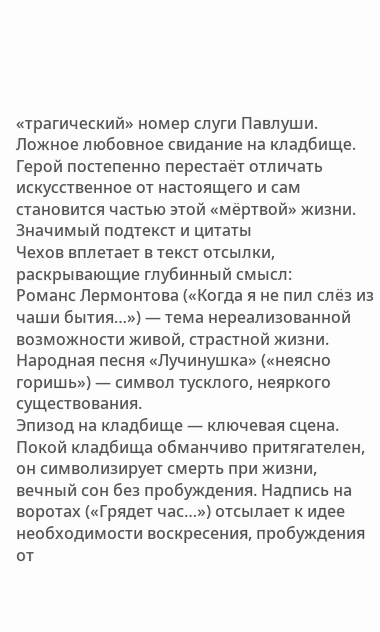«трагический» номер слуги Павлуши.
Ложное любовное свидание на кладбище.
Герой постепенно перестаёт отличать искусственное от настоящего и сам становится частью этой «мёртвой» жизни.
Значимый подтекст и цитаты
Чехов вплетает в текст отсылки, раскрывающие глубинный смысл:
Романс Лермонтова («Когда я не пил слёз из чаши бытия…») — тема нереализованной возможности живой, страстной жизни.
Народная песня «Лучинушка» («неясно горишь») — символ тусклого, неяркого существования.
Эпизод на кладбище — ключевая сцена. Покой кладбища обманчиво притягателен, он символизирует смерть при жизни, вечный сон без пробуждения. Надпись на воротах («Грядет час…») отсылает к идее необходимости воскресения, пробуждения от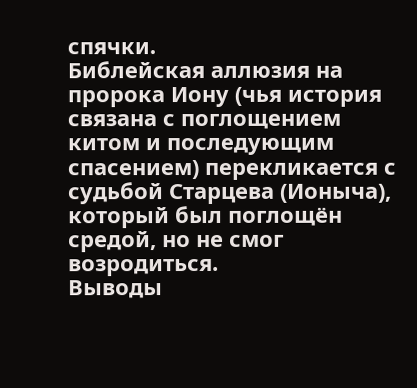спячки.
Библейская аллюзия на пророка Иону (чья история связана с поглощением китом и последующим спасением) перекликается с судьбой Старцева (Ионыча), который был поглощён средой, но не смог возродиться.
Выводы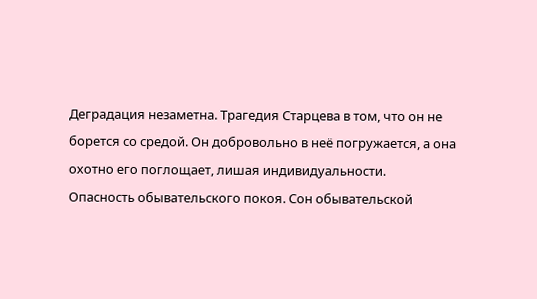Деградация незаметна. Трагедия Старцева в том, что он не борется со средой. Он добровольно в неё погружается, а она охотно его поглощает, лишая индивидуальности.
Опасность обывательского покоя. Сон обывательской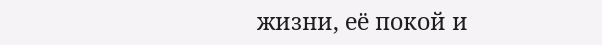жизни, её покой и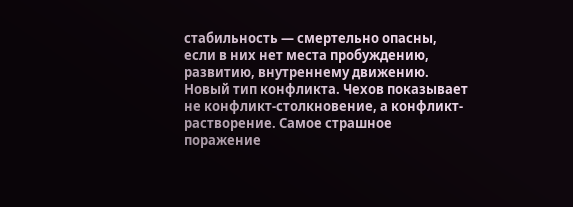стабильность — смертельно опасны, если в них нет места пробуждению, развитию, внутреннему движению.
Новый тип конфликта. Чехов показывает не конфликт-столкновение, а конфликт-растворение. Самое страшное поражение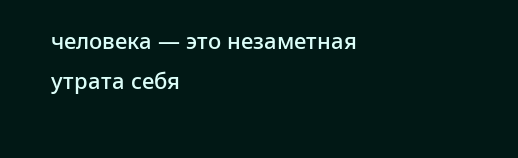человека — это незаметная утрата себя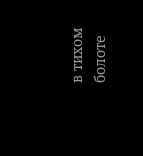в тихом болоте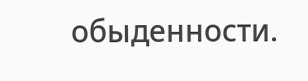обыденности.